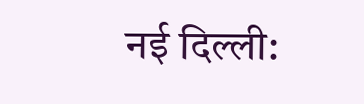नई दिल्ली: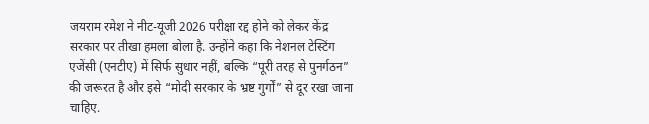जयराम रमेश ने नीट-यूजी 2026 परीक्षा रद्द होने को लेकर केंद्र सरकार पर तीखा हमला बोला है. उन्होंने कहा कि नेशनल टेस्टिंग एजेंसी (एनटीए) में सिर्फ सुधार नहीं, बल्कि “पूरी तरह से पुनर्गठन” की जरूरत है और इसे “मोदी सरकार के भ्रष्ट गुर्गों” से दूर रखा जाना चाहिए.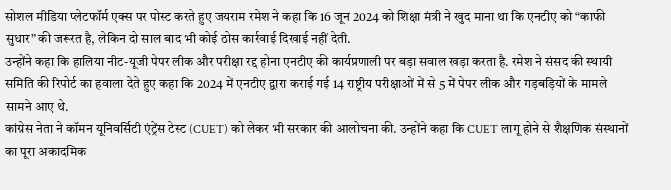सोशल मीडिया प्लेटफॉर्म एक्स पर पोस्ट करते हुए जयराम रमेश ने कहा कि 16 जून 2024 को शिक्षा मंत्री ने खुद माना था कि एनटीए को “काफी सुधार” की जरूरत है, लेकिन दो साल बाद भी कोई ठोस कार्रवाई दिखाई नहीं देती.
उन्होंने कहा कि हालिया नीट-यूजी पेपर लीक और परीक्षा रद्द होना एनटीए की कार्यप्रणाली पर बड़ा सवाल खड़ा करता है. रमेश ने संसद की स्थायी समिति की रिपोर्ट का हवाला देते हुए कहा कि 2024 में एनटीए द्वारा कराई गई 14 राष्ट्रीय परीक्षाओं में से 5 में पेपर लीक और गड़बड़ियों के मामले सामने आए थे.
कांग्रेस नेता ने कॉमन यूनिवर्सिटी एंट्रेंस टेस्ट (CUET) को लेकर भी सरकार की आलोचना की. उन्होंने कहा कि CUET लागू होने से शैक्षणिक संस्थानों का पूरा अकादमिक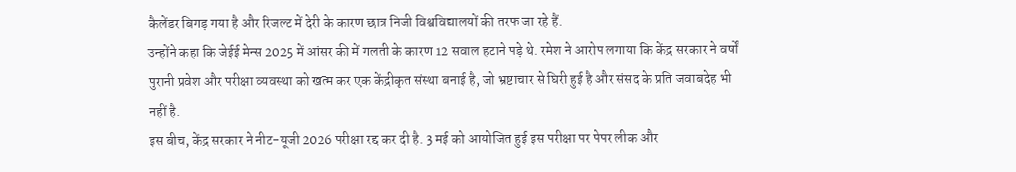कैलेंडर बिगड़ गया है और रिजल्ट में देरी के कारण छात्र निजी विश्वविद्यालयों की तरफ जा रहे हैं.
उन्होंने कहा कि जेईई मेन्स 2025 में आंसर की में गलती के कारण 12 सवाल हटाने पड़े थे. रमेश ने आरोप लगाया कि केंद्र सरकार ने वर्षों पुरानी प्रवेश और परीक्षा व्यवस्था को खत्म कर एक केंद्रीकृत संस्था बनाई है, जो भ्रष्टाचार से घिरी हुई है और संसद के प्रति जवाबदेह भी नहीं है.
इस बीच, केंद्र सरकार ने नीट-यूजी 2026 परीक्षा रद्द कर दी है. 3 मई को आयोजित हुई इस परीक्षा पर पेपर लीक और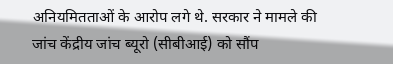अनियमितताओं के आरोप लगे थे. सरकार ने मामले की जांच केंद्रीय जांच ब्यूरो (सीबीआई) को सौंप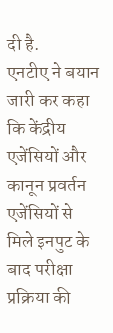दी है.
एनटीए ने बयान जारी कर कहा कि केंद्रीय एजेंसियों और कानून प्रवर्तन एजेंसियों से मिले इनपुट के बाद परीक्षा प्रक्रिया की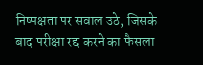निष्पक्षता पर सवाल उठे, जिसके बाद परीक्षा रद्द करने का फैसला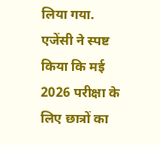लिया गया.
एजेंसी ने स्पष्ट किया कि मई 2026 परीक्षा के लिए छात्रों का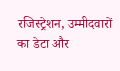रजिस्ट्रेशन, उम्मीदवारों का डेटा और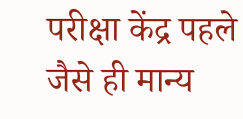परीक्षा केंद्र पहले जैसे ही मान्य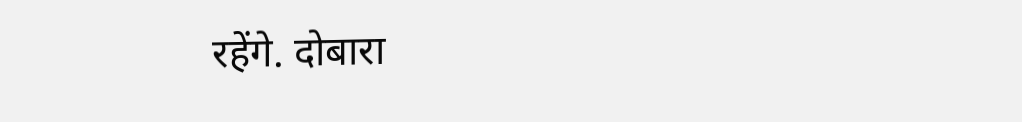रहेंगे. दोबारा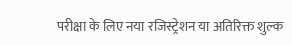परीक्षा के लिए नया रजिस्ट्रेशन या अतिरिक्त शुल्क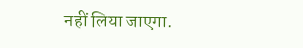नहीं लिया जाएगा.